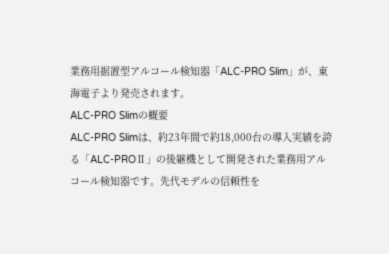業務用据置型アルコール検知器「ALC-PRO Slim」が、東海電子より発売されます。
ALC-PRO Slimの概要
ALC-PRO Slimは、約23年間で約18,000台の導入実績を誇る「ALC-PROⅡ」の後継機として開発された業務用アルコール検知器です。先代モデルの信頼性を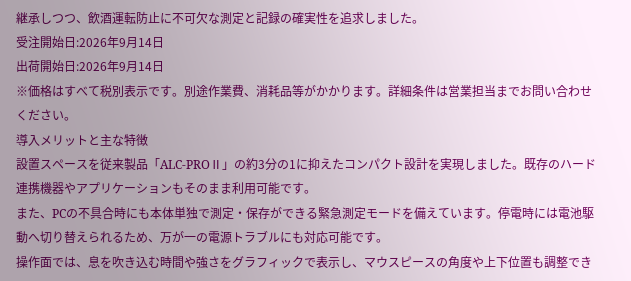継承しつつ、飲酒運転防止に不可欠な測定と記録の確実性を追求しました。
受注開始日:2026年9月14日
出荷開始日:2026年9月14日
※価格はすべて税別表示です。別途作業費、消耗品等がかかります。詳細条件は営業担当までお問い合わせください。
導入メリットと主な特徴
設置スペースを従来製品「ALC-PROⅡ」の約3分の1に抑えたコンパクト設計を実現しました。既存のハード連携機器やアプリケーションもそのまま利用可能です。
また、PCの不具合時にも本体単独で測定・保存ができる緊急測定モードを備えています。停電時には電池駆動へ切り替えられるため、万が一の電源トラブルにも対応可能です。
操作面では、息を吹き込む時間や強さをグラフィックで表示し、マウスピースの角度や上下位置も調整でき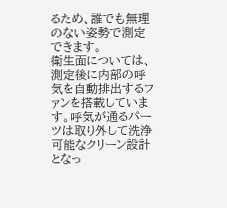るため、誰でも無理のない姿勢で測定できます。
衛生面については、測定後に内部の呼気を自動排出するファンを搭載しています。呼気が通るパーツは取り外して洗浄可能なクリーン設計となっ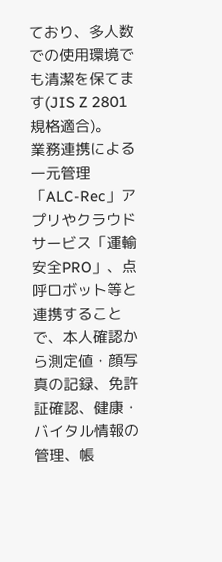ており、多人数での使用環境でも清潔を保てます(JIS Z 2801規格適合)。
業務連携による一元管理
「ALC-Rec」アプリやクラウドサービス「運輸安全PRO」、点呼ロボット等と連携することで、本人確認から測定値・顔写真の記録、免許証確認、健康・バイタル情報の管理、帳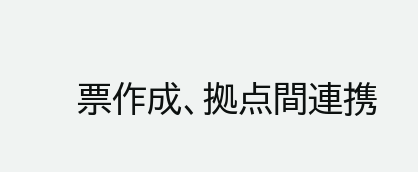票作成、拠点間連携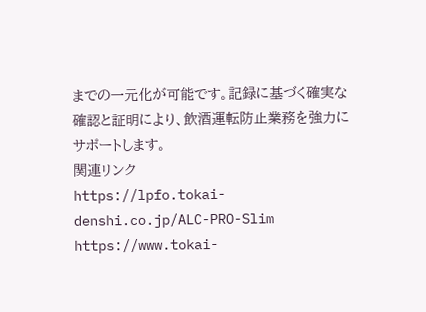までの一元化が可能です。記録に基づく確実な確認と証明により、飲酒運転防止業務を強力にサポートします。
関連リンク
https://lpfo.tokai-denshi.co.jp/ALC-PRO-Slim
https://www.tokai-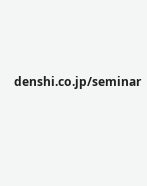denshi.co.jp/seminar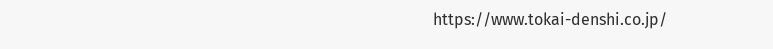https://www.tokai-denshi.co.jp/